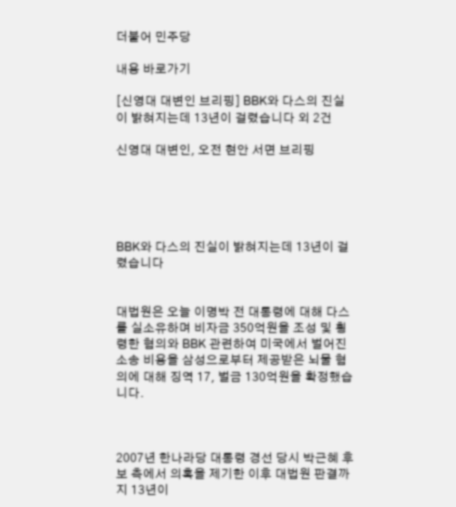더불어 민주당

내용 바로가기

[신영대 대변인 브리핑] BBK와 다스의 진실이 밝혀지는데 13년이 걸렸습니다 외 2건

신영대 대변인, 오전 현안 서면 브리핑





BBK와 다스의 진실이 밝혀지는데 13년이 걸렸습니다


대법원은 오늘 이명박 전 대통령에 대해 다스를 실소유하며 비자금 350억원을 조성 및 횡령한 혐의와 BBK 관련하여 미국에서 벌어진 소송 비용을 삼성으로부터 제공받은 뇌물 혐의에 대해 징역 17, 벌금 130억원을 확정했습니다.



2007년 한나라당 대통령 경선 당시 박근혜 후보 측에서 의혹을 제기한 이후 대법원 판결까지 13년이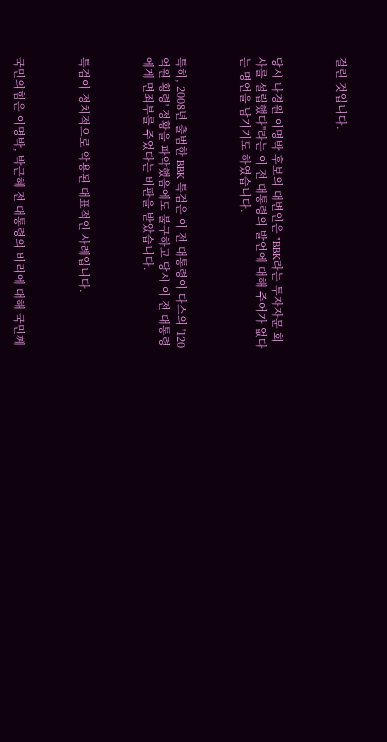걸린 것입니다.



당시 나경원 이명박 후보의 대변인은 "BBK라는 투자자문 회사를 설립했다"라는 이 전 대통령의 발언에 대해 주어가 없다는 명언을 남기기도 하였습니다.



특히, 2008년 출범한 BBK 특검은 이 전 대통령이 다스의 '120억원 횡령' 정황을 파악했음에도 불구하고 당시 이 전 대통령에게 면죄부를 주었다는 비판을 받았습니다.



특검이 정치적으로 악용된 대표적인 사례입니다.



국민의힘은 이명박, 박근혜 전 대통령의 비리에 대해 국민께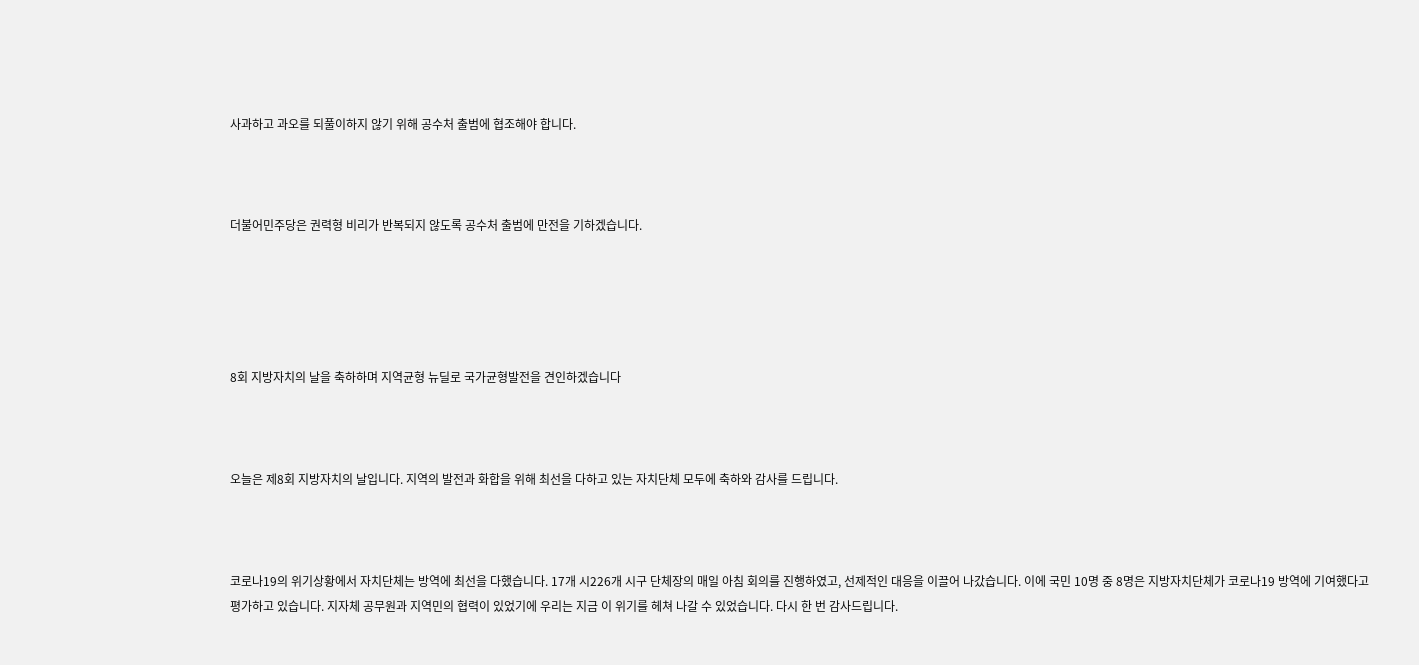사과하고 과오를 되풀이하지 않기 위해 공수처 출범에 협조해야 합니다.



더불어민주당은 권력형 비리가 반복되지 않도록 공수처 출범에 만전을 기하겠습니다.





8회 지방자치의 날을 축하하며 지역균형 뉴딜로 국가균형발전을 견인하겠습니다



오늘은 제8회 지방자치의 날입니다. 지역의 발전과 화합을 위해 최선을 다하고 있는 자치단체 모두에 축하와 감사를 드립니다.



코로나19의 위기상황에서 자치단체는 방역에 최선을 다했습니다. 17개 시226개 시구 단체장의 매일 아침 회의를 진행하였고, 선제적인 대응을 이끌어 나갔습니다. 이에 국민 10명 중 8명은 지방자치단체가 코로나19 방역에 기여했다고 평가하고 있습니다. 지자체 공무원과 지역민의 협력이 있었기에 우리는 지금 이 위기를 헤쳐 나갈 수 있었습니다. 다시 한 번 감사드립니다.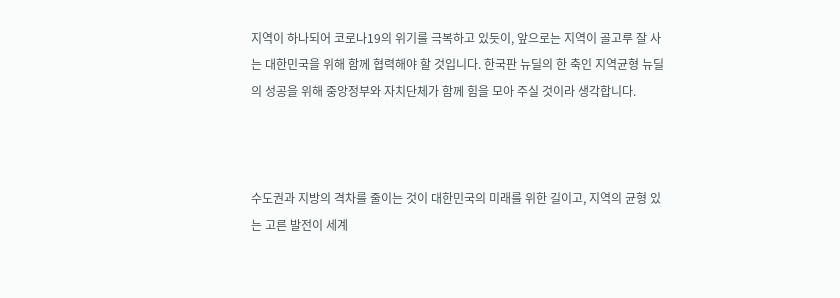지역이 하나되어 코로나19의 위기를 극복하고 있듯이, 앞으로는 지역이 골고루 잘 사는 대한민국을 위해 함께 협력해야 할 것입니다. 한국판 뉴딜의 한 축인 지역균형 뉴딜의 성공을 위해 중앙정부와 자치단체가 함께 힘을 모아 주실 것이라 생각합니다.



수도권과 지방의 격차를 줄이는 것이 대한민국의 미래를 위한 길이고, 지역의 균형 있는 고른 발전이 세계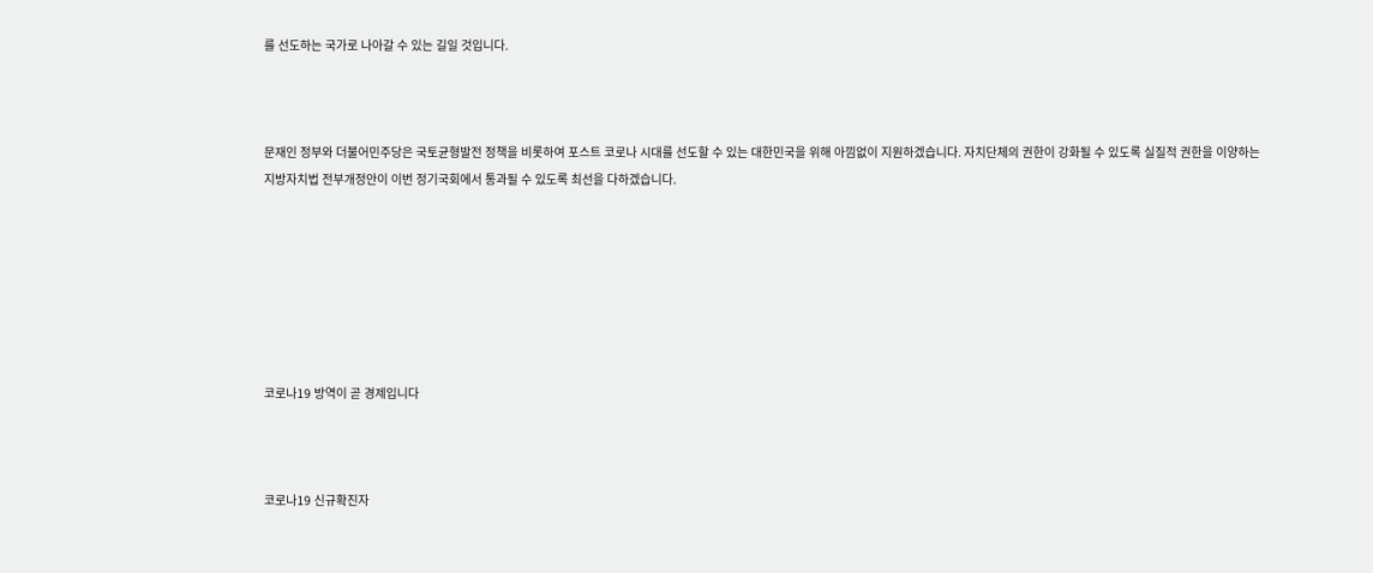를 선도하는 국가로 나아갈 수 있는 길일 것입니다.



문재인 정부와 더불어민주당은 국토균형발전 정책을 비롯하여 포스트 코로나 시대를 선도할 수 있는 대한민국을 위해 아낌없이 지원하겠습니다. 자치단체의 권한이 강화될 수 있도록 실질적 권한을 이양하는 지방자치법 전부개정안이 이번 정기국회에서 통과될 수 있도록 최선을 다하겠습니다.







코로나19 방역이 곧 경제입니다



코로나19 신규확진자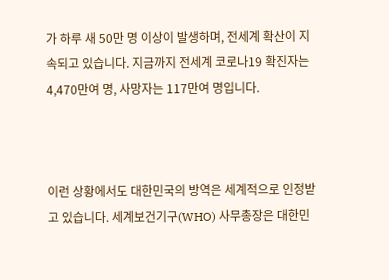가 하루 새 50만 명 이상이 발생하며, 전세계 확산이 지속되고 있습니다. 지금까지 전세계 코로나19 확진자는 4,470만여 명, 사망자는 117만여 명입니다.



이런 상황에서도 대한민국의 방역은 세계적으로 인정받고 있습니다. 세계보건기구(WHO) 사무총장은 대한민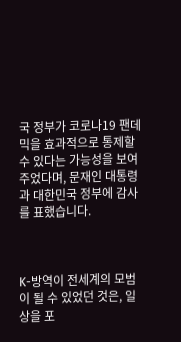국 정부가 코로나19 팬데믹을 효과적으로 통제할 수 있다는 가능성을 보여주었다며, 문재인 대통령과 대한민국 정부에 감사를 표했습니다.



K-방역이 전세계의 모범이 될 수 있었던 것은, 일상을 포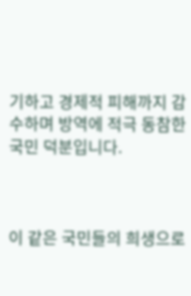기하고 경제적 피해까지 감수하며 방역에 적극 동참한 국민 덕분입니다.



이 같은 국민들의 희생으로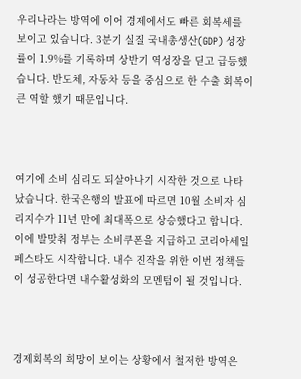우리나라는 방역에 이어 경제에서도 빠른 회복세를 보이고 있습니다. 3분기 실질 국내총생산(GDP) 성장률이 1.9%를 기록하며 상반기 역성장을 딛고 급등했습니다. 반도체, 자동차 등을 중심으로 한 수출 회복이 큰 역할 했기 때문입니다.



여기에 소비 심리도 되살아나기 시작한 것으로 나타났습니다. 한국은행의 발표에 따르면 10월 소비자 심리지수가 11년 만에 최대폭으로 상승했다고 합니다. 이에 발맞춰 정부는 소비쿠폰을 지급하고 코리아세일페스타도 시작합니다. 내수 진작을 위한 이번 정책들이 성공한다면 내수활성화의 모멘텀이 될 것입니다.



경제회복의 희망이 보이는 상황에서 철저한 방역은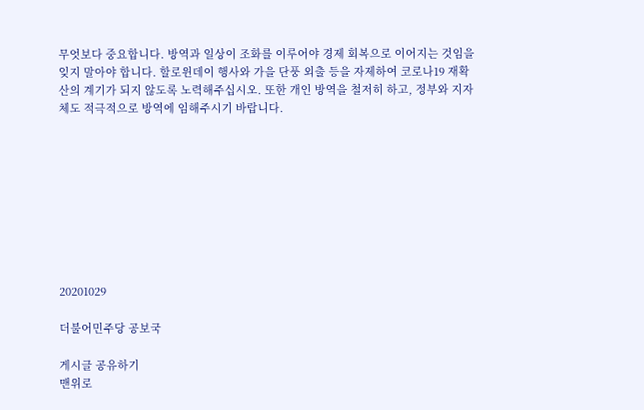무엇보다 중요합니다. 방역과 일상이 조화를 이루어야 경제 회복으로 이어지는 것임을 잊지 말아야 합니다. 할로윈데이 행사와 가을 단풍 외출 등을 자제하여 코로나19 재확산의 계기가 되지 않도록 노력해주십시오. 또한 개인 방역을 철저히 하고, 정부와 지자체도 적극적으로 방역에 임해주시기 바랍니다.









20201029

더불어민주당 공보국

게시글 공유하기
맨위로